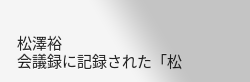松澤裕
会議録に記録された「松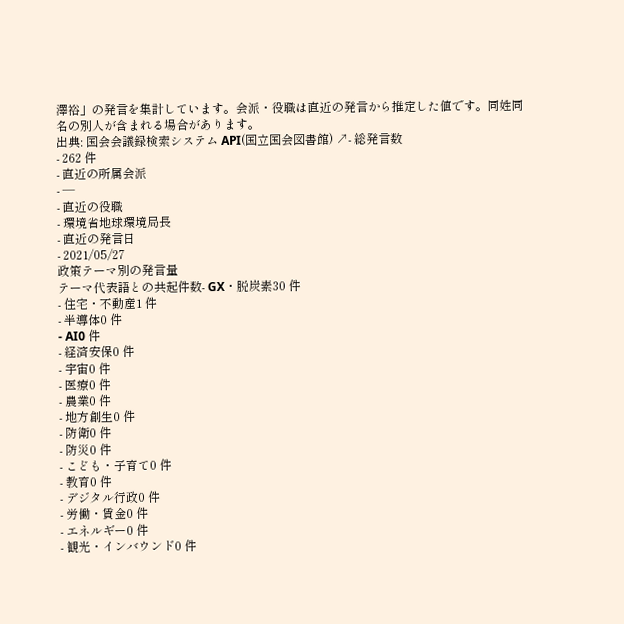澤裕」の発言を集計しています。会派・役職は直近の発言から推定した値です。同姓同名の別人が含まれる場合があります。
出典: 国会会議録検索システム API(国立国会図書館) ↗- 総発言数
- 262 件
- 直近の所属会派
- —
- 直近の役職
- 環境省地球環境局長
- 直近の発言日
- 2021/05/27
政策テーマ別の発言量
テーマ代表語との共起件数- GX・脱炭素30 件
- 住宅・不動産1 件
- 半導体0 件
- AI0 件
- 経済安保0 件
- 宇宙0 件
- 医療0 件
- 農業0 件
- 地方創生0 件
- 防衛0 件
- 防災0 件
- こども・子育て0 件
- 教育0 件
- デジタル行政0 件
- 労働・賃金0 件
- エネルギー0 件
- 観光・インバウンド0 件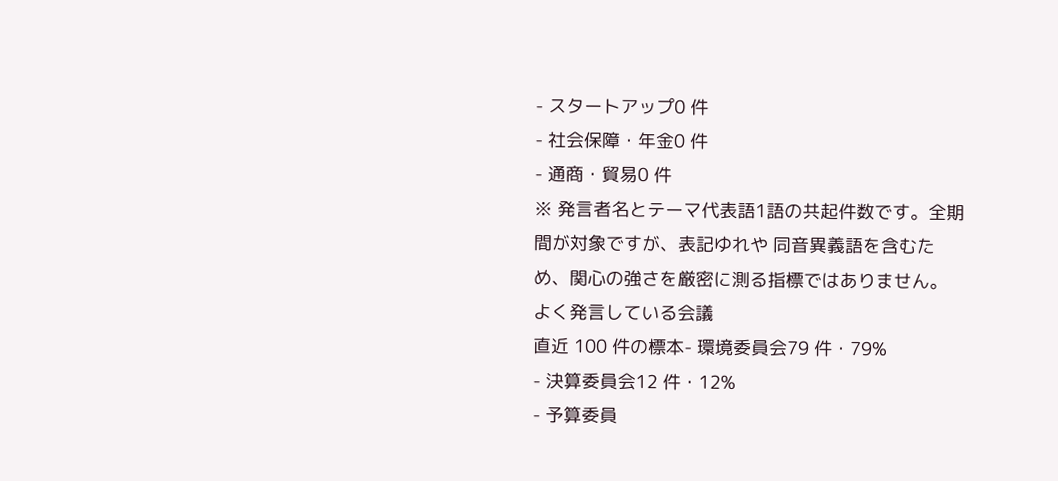- スタートアップ0 件
- 社会保障・年金0 件
- 通商・貿易0 件
※ 発言者名とテーマ代表語1語の共起件数です。全期間が対象ですが、表記ゆれや 同音異義語を含むため、関心の強さを厳密に測る指標ではありません。
よく発言している会議
直近 100 件の標本- 環境委員会79 件・79%
- 決算委員会12 件・12%
- 予算委員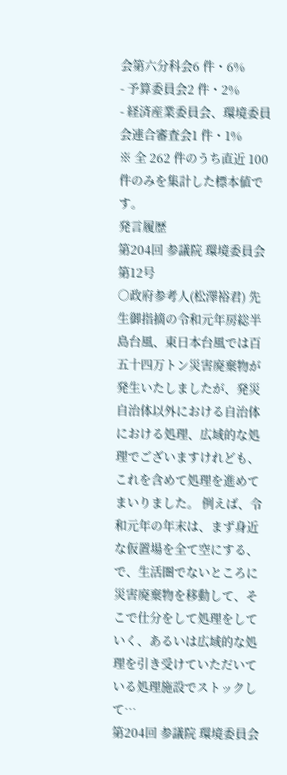会第六分科会6 件・6%
- 予算委員会2 件・2%
- 経済産業委員会、環境委員会連合審査会1 件・1%
※ 全 262 件のうち直近 100 件のみを集計した標本値です。
発言履歴
第204回 参議院 環境委員会 第12号
○政府参考人(松澤裕君) 先生御指摘の令和元年房総半島台風、東日本台風では百五十四万トン災害廃棄物が発生いたしましたが、発災自治体以外における自治体における処理、広域的な処理でございますけれども、これを含めて処理を進めてまいりました。 例えば、令和元年の年末は、まず身近な仮置場を全て空にする、で、生活圏でないところに災害廃棄物を移動して、そこで仕分をして処理をしていく、あるいは広域的な処理を引き受けていただいている処理施設でストックして…
第204回 参議院 環境委員会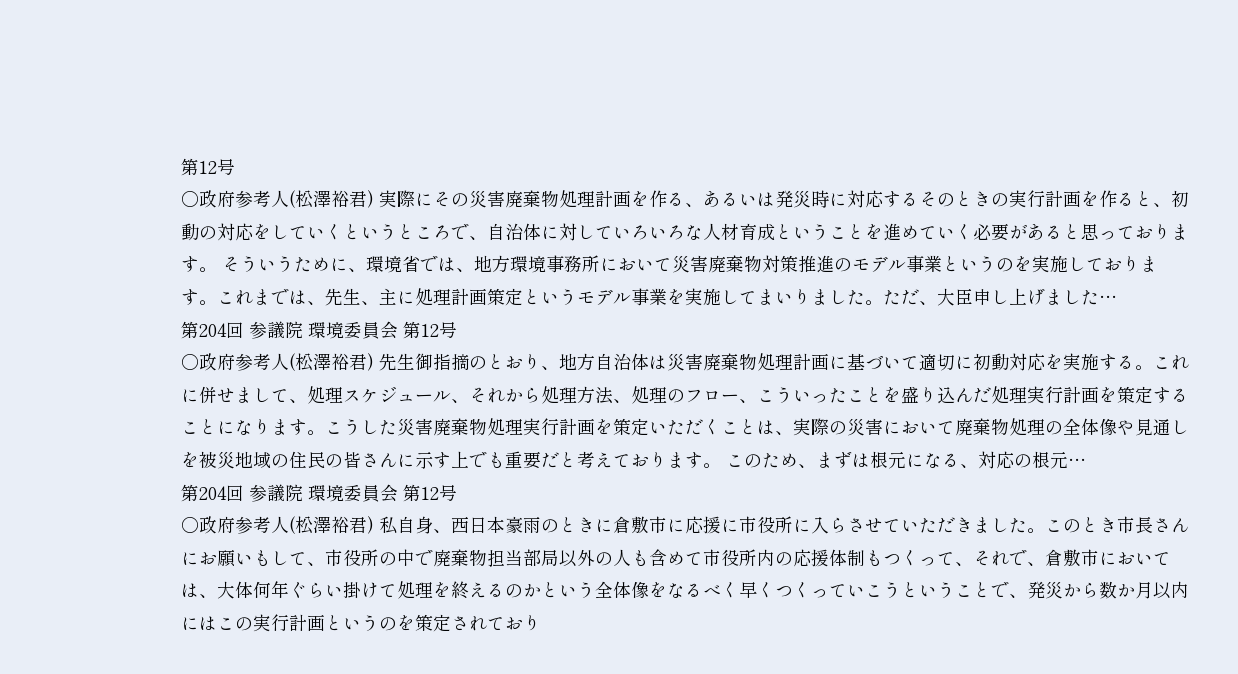第12号
○政府参考人(松澤裕君) 実際にその災害廃棄物処理計画を作る、あるいは発災時に対応するそのときの実行計画を作ると、初動の対応をしていくというところで、自治体に対していろいろな人材育成ということを進めていく必要があると思っております。 そういうために、環境省では、地方環境事務所において災害廃棄物対策推進のモデル事業というのを実施しております。これまでは、先生、主に処理計画策定というモデル事業を実施してまいりました。ただ、大臣申し上げました…
第204回 参議院 環境委員会 第12号
○政府参考人(松澤裕君) 先生御指摘のとおり、地方自治体は災害廃棄物処理計画に基づいて適切に初動対応を実施する。これに併せまして、処理スケジュール、それから処理方法、処理のフロー、こういったことを盛り込んだ処理実行計画を策定することになります。こうした災害廃棄物処理実行計画を策定いただくことは、実際の災害において廃棄物処理の全体像や見通しを被災地域の住民の皆さんに示す上でも重要だと考えております。 このため、まずは根元になる、対応の根元…
第204回 参議院 環境委員会 第12号
○政府参考人(松澤裕君) 私自身、西日本豪雨のときに倉敷市に応援に市役所に入らさせていただきました。このとき市長さんにお願いもして、市役所の中で廃棄物担当部局以外の人も含めて市役所内の応援体制もつくって、それで、倉敷市においては、大体何年ぐらい掛けて処理を終えるのかという全体像をなるべく早くつくっていこうということで、発災から数か月以内にはこの実行計画というのを策定されており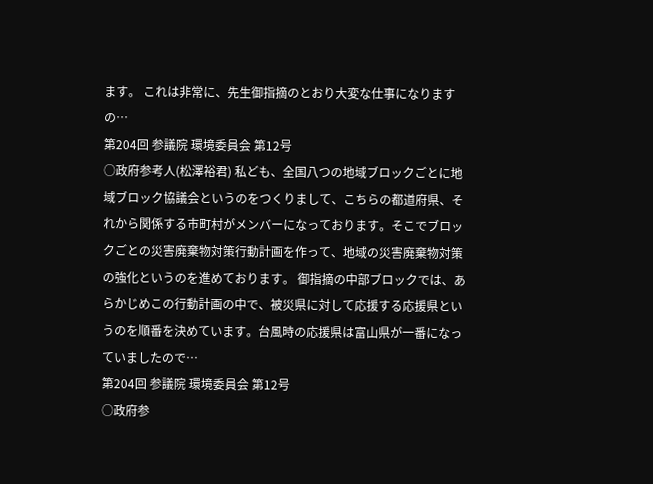ます。 これは非常に、先生御指摘のとおり大変な仕事になりますの…
第204回 参議院 環境委員会 第12号
○政府参考人(松澤裕君) 私ども、全国八つの地域ブロックごとに地域ブロック協議会というのをつくりまして、こちらの都道府県、それから関係する市町村がメンバーになっております。そこでブロックごとの災害廃棄物対策行動計画を作って、地域の災害廃棄物対策の強化というのを進めております。 御指摘の中部ブロックでは、あらかじめこの行動計画の中で、被災県に対して応援する応援県というのを順番を決めています。台風時の応援県は富山県が一番になっていましたので…
第204回 参議院 環境委員会 第12号
○政府参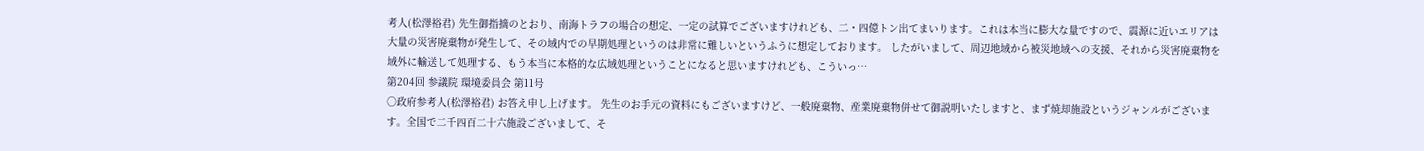考人(松澤裕君) 先生御指摘のとおり、南海トラフの場合の想定、一定の試算でございますけれども、二・四億トン出てまいります。これは本当に膨大な量ですので、震源に近いエリアは大量の災害廃棄物が発生して、その域内での早期処理というのは非常に難しいというふうに想定しております。 したがいまして、周辺地域から被災地域への支援、それから災害廃棄物を域外に輸送して処理する、もう本当に本格的な広域処理ということになると思いますけれども、こういっ…
第204回 参議院 環境委員会 第11号
○政府参考人(松澤裕君) お答え申し上げます。 先生のお手元の資料にもございますけど、一般廃棄物、産業廃棄物併せて御説明いたしますと、まず焼却施設というジャンルがございます。全国で二千四百二十六施設ございまして、そ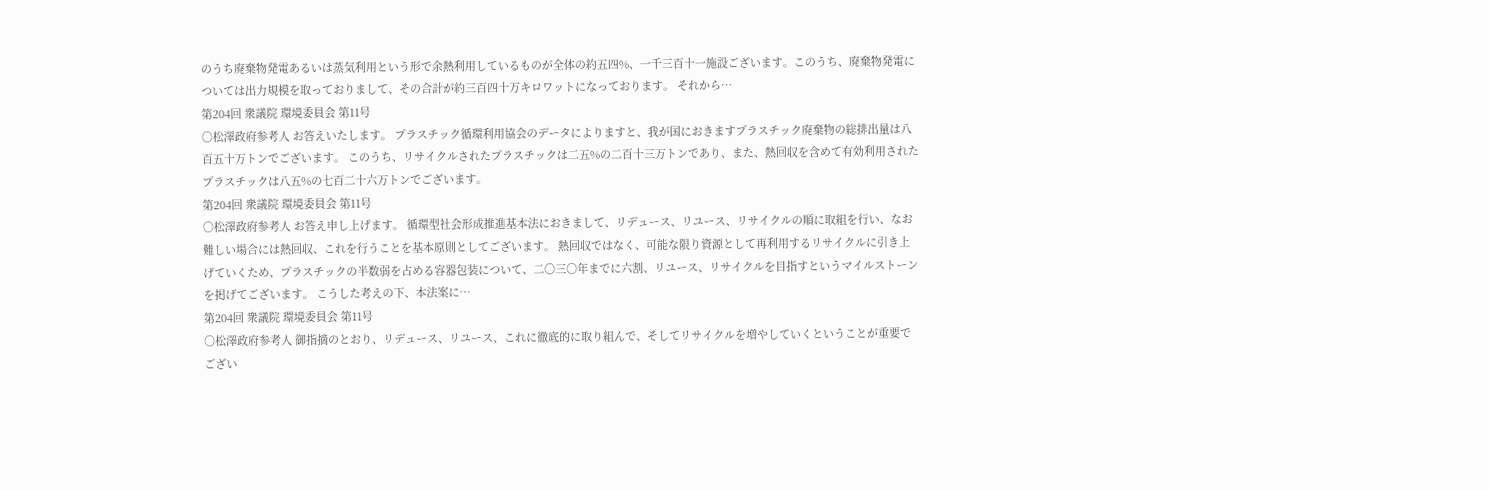のうち廃棄物発電あるいは蒸気利用という形で余熱利用しているものが全体の約五四%、一千三百十一施設ございます。このうち、廃棄物発電については出力規模を取っておりまして、その合計が約三百四十万キロワットになっております。 それから…
第204回 衆議院 環境委員会 第11号
○松澤政府参考人 お答えいたします。 プラスチック循環利用協会のデータによりますと、我が国におきますプラスチック廃棄物の総排出量は八百五十万トンでございます。 このうち、リサイクルされたプラスチックは二五%の二百十三万トンであり、また、熱回収を含めて有効利用されたプラスチックは八五%の七百二十六万トンでございます。
第204回 衆議院 環境委員会 第11号
○松澤政府参考人 お答え申し上げます。 循環型社会形成推進基本法におきまして、リデュース、リユース、リサイクルの順に取組を行い、なお難しい場合には熱回収、これを行うことを基本原則としてございます。 熱回収ではなく、可能な限り資源として再利用するリサイクルに引き上げていくため、プラスチックの半数弱を占める容器包装について、二〇三〇年までに六割、リユース、リサイクルを目指すというマイルストーンを掲げてございます。 こうした考えの下、本法案に…
第204回 衆議院 環境委員会 第11号
○松澤政府参考人 御指摘のとおり、リデュース、リユース、これに徹底的に取り組んで、そしてリサイクルを増やしていくということが重要でござい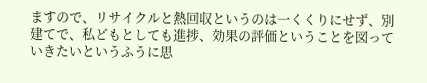ますので、リサイクルと熱回収というのは一くくりにせず、別建てで、私どもとしても進捗、効果の評価ということを図っていきたいというふうに思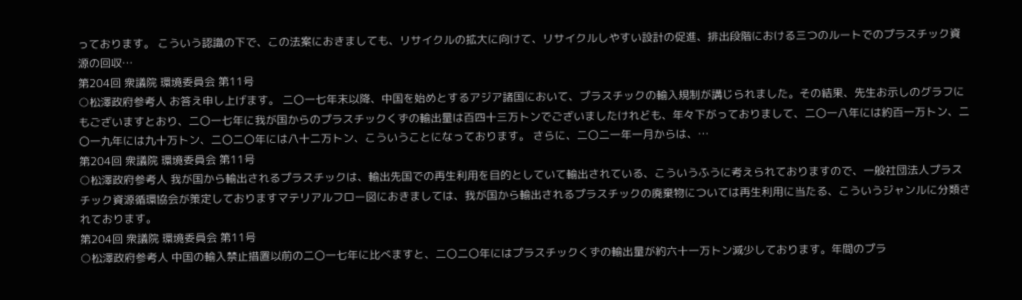っております。 こういう認識の下で、この法案におきましても、リサイクルの拡大に向けて、リサイクルしやすい設計の促進、排出段階における三つのルートでのプラスチック資源の回収…
第204回 衆議院 環境委員会 第11号
○松澤政府参考人 お答え申し上げます。 二〇一七年末以降、中国を始めとするアジア諸国において、プラスチックの輸入規制が講じられました。その結果、先生お示しのグラフにもございますとおり、二〇一七年に我が国からのプラスチックくずの輸出量は百四十三万トンでございましたけれども、年々下がっておりまして、二〇一八年には約百一万トン、二〇一九年には九十万トン、二〇二〇年には八十二万トン、こういうことになっております。 さらに、二〇二一年一月からは、…
第204回 衆議院 環境委員会 第11号
○松澤政府参考人 我が国から輸出されるプラスチックは、輸出先国での再生利用を目的としていて輸出されている、こういうふうに考えられておりますので、一般社団法人プラスチック資源循環協会が策定しておりますマテリアルフロー図におきましては、我が国から輸出されるプラスチックの廃棄物については再生利用に当たる、こういうジャンルに分類されております。
第204回 衆議院 環境委員会 第11号
○松澤政府参考人 中国の輸入禁止措置以前の二〇一七年に比べますと、二〇二〇年にはプラスチックくずの輸出量が約六十一万トン減少しております。年間のプラ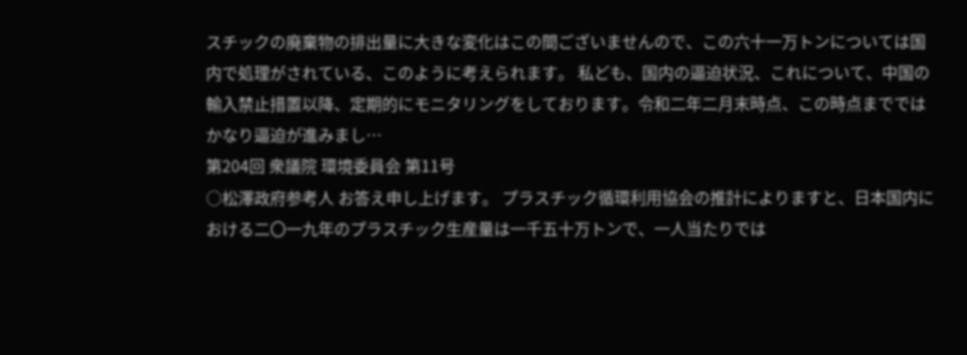スチックの廃棄物の排出量に大きな変化はこの間ございませんので、この六十一万トンについては国内で処理がされている、このように考えられます。 私ども、国内の逼迫状況、これについて、中国の輸入禁止措置以降、定期的にモニタリングをしております。令和二年二月末時点、この時点までではかなり逼迫が進みまし…
第204回 衆議院 環境委員会 第11号
○松澤政府参考人 お答え申し上げます。 プラスチック循環利用協会の推計によりますと、日本国内における二〇一九年のプラスチック生産量は一千五十万トンで、一人当たりでは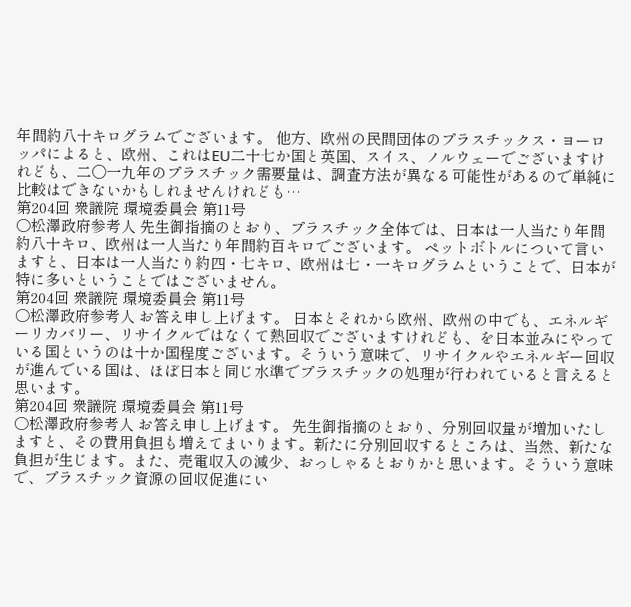年間約八十キログラムでございます。 他方、欧州の民間団体のプラスチックス・ヨーロッパによると、欧州、これはEU二十七か国と英国、スイス、ノルウェーでございますけれども、二〇一九年のプラスチック需要量は、調査方法が異なる可能性があるので単純に比較はできないかもしれませんけれども…
第204回 衆議院 環境委員会 第11号
○松澤政府参考人 先生御指摘のとおり、プラスチック全体では、日本は一人当たり年間約八十キロ、欧州は一人当たり年間約百キロでございます。 ペットボトルについて言いますと、日本は一人当たり約四・七キロ、欧州は七・一キログラムということで、日本が特に多いということではございません。
第204回 衆議院 環境委員会 第11号
○松澤政府参考人 お答え申し上げます。 日本とそれから欧州、欧州の中でも、エネルギーリカバリー、リサイクルではなくて熱回収でございますけれども、を日本並みにやっている国というのは十か国程度ございます。そういう意味で、リサイクルやエネルギー回収が進んでいる国は、ほぼ日本と同じ水準でプラスチックの処理が行われていると言えると思います。
第204回 衆議院 環境委員会 第11号
○松澤政府参考人 お答え申し上げます。 先生御指摘のとおり、分別回収量が増加いたしますと、その費用負担も増えてまいります。新たに分別回収するところは、当然、新たな負担が生じます。また、売電収入の減少、おっしゃるとおりかと思います。そういう意味で、プラスチック資源の回収促進にい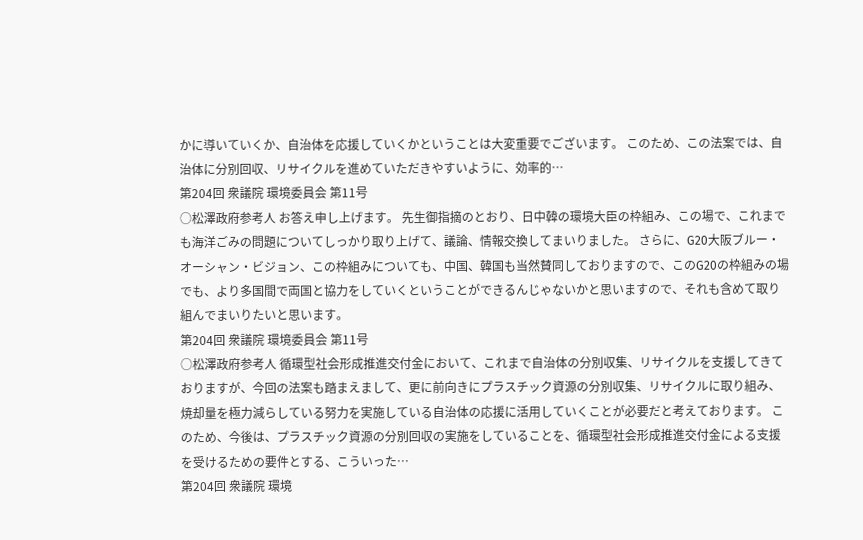かに導いていくか、自治体を応援していくかということは大変重要でございます。 このため、この法案では、自治体に分別回収、リサイクルを進めていただきやすいように、効率的…
第204回 衆議院 環境委員会 第11号
○松澤政府参考人 お答え申し上げます。 先生御指摘のとおり、日中韓の環境大臣の枠組み、この場で、これまでも海洋ごみの問題についてしっかり取り上げて、議論、情報交換してまいりました。 さらに、G20大阪ブルー・オーシャン・ビジョン、この枠組みについても、中国、韓国も当然賛同しておりますので、このG20の枠組みの場でも、より多国間で両国と協力をしていくということができるんじゃないかと思いますので、それも含めて取り組んでまいりたいと思います。
第204回 衆議院 環境委員会 第11号
○松澤政府参考人 循環型社会形成推進交付金において、これまで自治体の分別収集、リサイクルを支援してきておりますが、今回の法案も踏まえまして、更に前向きにプラスチック資源の分別収集、リサイクルに取り組み、焼却量を極力減らしている努力を実施している自治体の応援に活用していくことが必要だと考えております。 このため、今後は、プラスチック資源の分別回収の実施をしていることを、循環型社会形成推進交付金による支援を受けるための要件とする、こういった…
第204回 衆議院 環境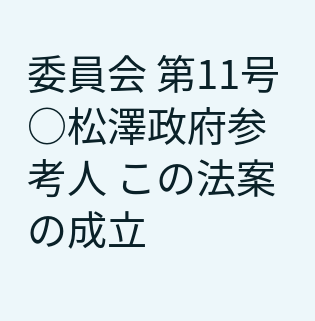委員会 第11号
○松澤政府参考人 この法案の成立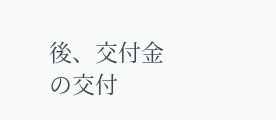後、交付金の交付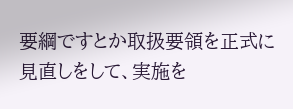要綱ですとか取扱要領を正式に見直しをして、実施を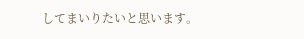してまいりたいと思います。